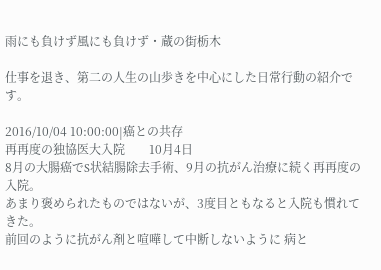雨にも負けず風にも負けず・蔵の街栃木

仕事を退き、第二の人生の山歩きを中心にした日常行動の紹介です。

2016/10/04 10:00:00|癌との共存
再再度の独協医大入院        10月4日
8月の大腸癌でS状結腸除去手術、9月の抗がん治療に続く再再度の入院。
あまり褒められたものではないが、3度目ともなると入院も慣れてきた。
前回のように抗がん剤と喧嘩して中断しないように 病と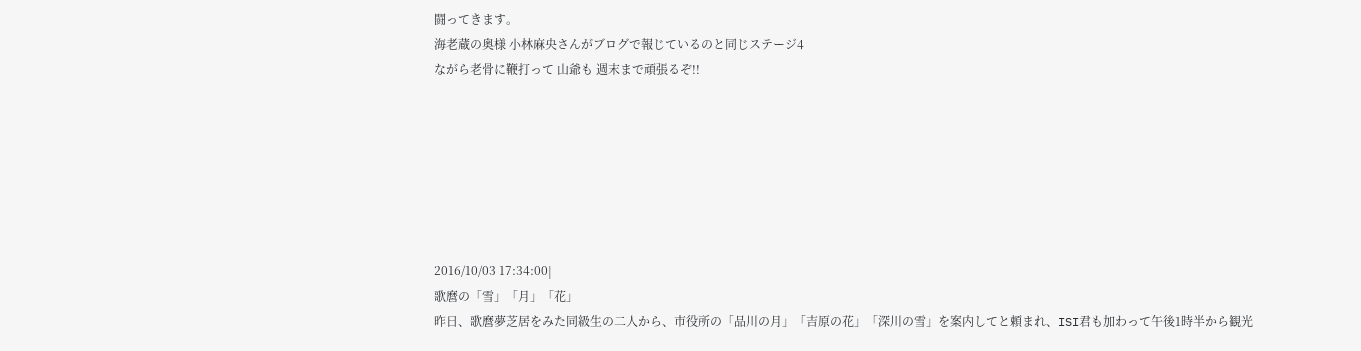闘ってきます。
海老蔵の奥様 小林麻央さんがブログで報じているのと同じステージ4
ながら老骨に鞭打って 山爺も 週末まで頑張るぞ!!







2016/10/03 17:34:00|
歌麿の「雪」「月」「花」
昨日、歌麿夢芝居をみた同級生の二人から、市役所の「品川の月」「吉原の花」「深川の雪」を案内してと頼まれ、ISI君も加わって午後1時半から観光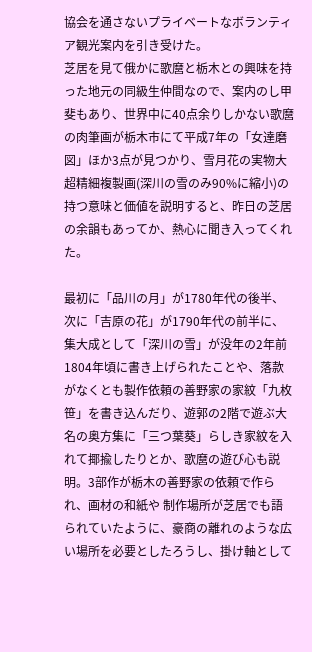協会を通さないプライベートなボランティア観光案内を引き受けた。
芝居を見て俄かに歌麿と栃木との興味を持った地元の同級生仲間なので、案内のし甲斐もあり、世界中に40点余りしかない歌麿の肉筆画が栃木市にて平成7年の「女達磨図」ほか3点が見つかり、雪月花の実物大超精細複製画(深川の雪のみ90%に縮小)の持つ意味と価値を説明すると、昨日の芝居の余韻もあってか、熱心に聞き入ってくれた。

最初に「品川の月」が1780年代の後半、次に「吉原の花」が1790年代の前半に、集大成として「深川の雪」が没年の2年前1804年頃に書き上げられたことや、落款がなくとも製作依頼の善野家の家紋「九枚笹」を書き込んだり、遊郭の2階で遊ぶ大名の奥方集に「三つ葉葵」らしき家紋を入れて揶揄したりとか、歌麿の遊び心も説明。3部作が栃木の善野家の依頼で作られ、画材の和紙や 制作場所が芝居でも語られていたように、豪商の離れのような広い場所を必要としたろうし、掛け軸として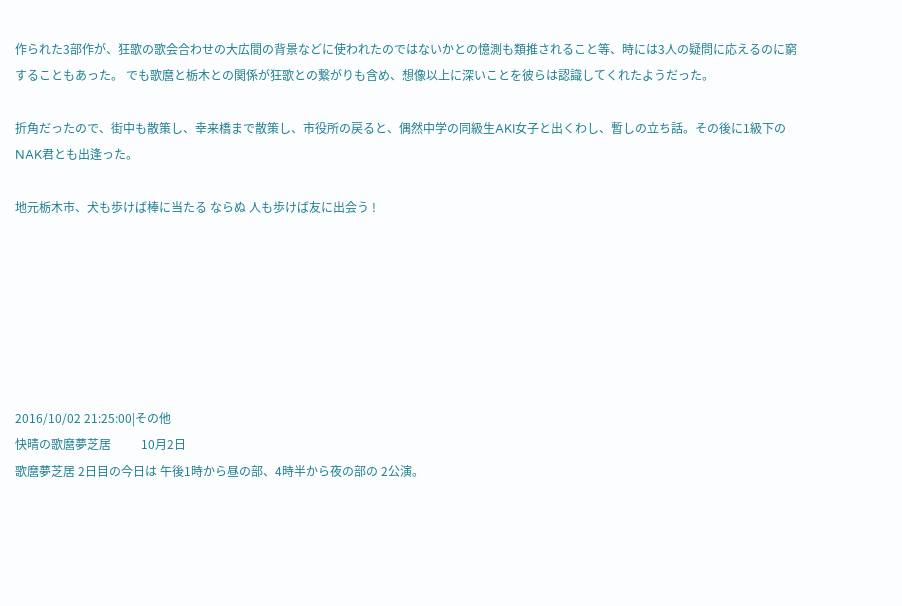作られた3部作が、狂歌の歌会合わせの大広間の背景などに使われたのではないかとの憶測も類推されること等、時には3人の疑問に応えるのに窮することもあった。 でも歌麿と栃木との関係が狂歌との繋がりも含め、想像以上に深いことを彼らは認識してくれたようだった。

折角だったので、街中も散策し、幸来橋まで散策し、市役所の戻ると、偶然中学の同級生AKI女子と出くわし、暫しの立ち話。その後に1級下のNAK君とも出逢った。

地元栃木市、犬も歩けば棒に当たる ならぬ 人も歩けば友に出会う !







2016/10/02 21:25:00|その他
快晴の歌麿夢芝居          10月2日
歌麿夢芝居 2日目の今日は 午後1時から昼の部、4時半から夜の部の 2公演。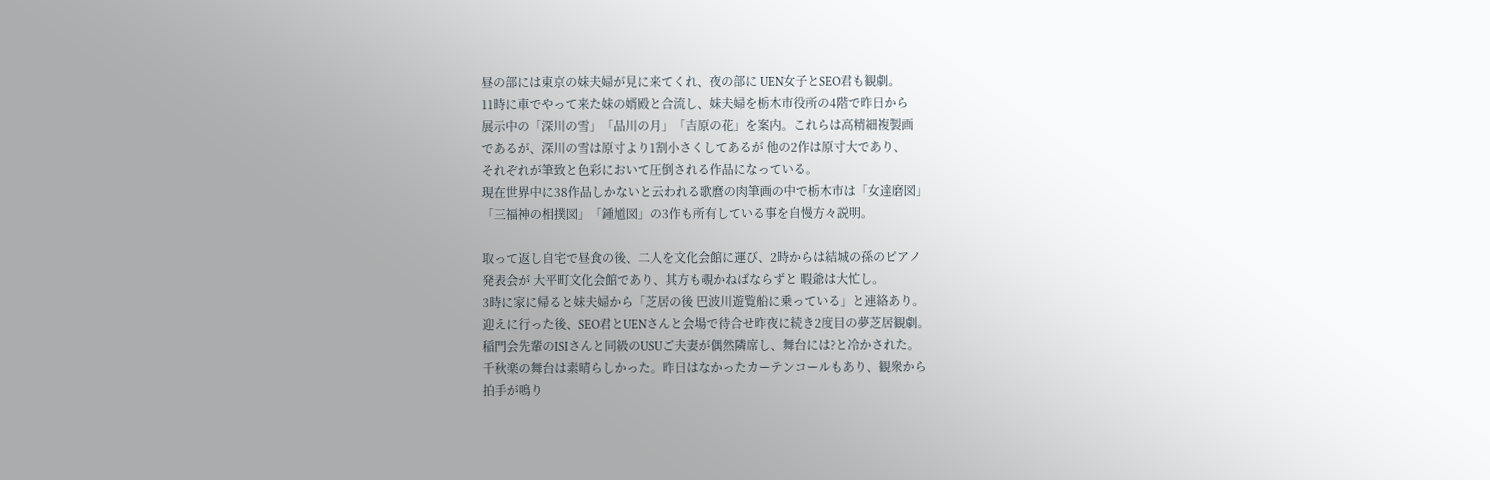昼の部には東京の妹夫婦が見に来てくれ、夜の部に UEN女子とSEO君も観劇。
11時に車でやって来た妹の婿殿と合流し、妹夫婦を栃木市役所の4階で昨日から
展示中の「深川の雪」「品川の月」「吉原の花」を案内。これらは高精細複製画
であるが、深川の雪は原寸より1割小さくしてあるが 他の2作は原寸大であり、
それぞれが筆致と色彩において圧倒される作品になっている。
現在世界中に38作品しかないと云われる歌麿の肉筆画の中で栃木市は「女達磨図」
「三福神の相撲図」「鍾馗図」の3作も所有している事を自慢方々説明。

取って返し自宅で昼食の後、二人を文化会館に運び、2時からは結城の孫のピアノ
発表会が 大平町文化会館であり、其方も覗かねばならずと 暇爺は大忙し。
3時に家に帰ると妹夫婦から「芝居の後 巴波川遊覧船に乗っている」と連絡あり。
迎えに行った後、SEO君とUENさんと会場で待合せ昨夜に続き2度目の夢芝居観劇。
稲門会先輩のISIさんと同級のUSUご夫妻が偶然隣席し、舞台には?と冷かされた。
千秋楽の舞台は素晴らしかった。昨日はなかったカーテンコールもあり、観衆から
拍手が鳴り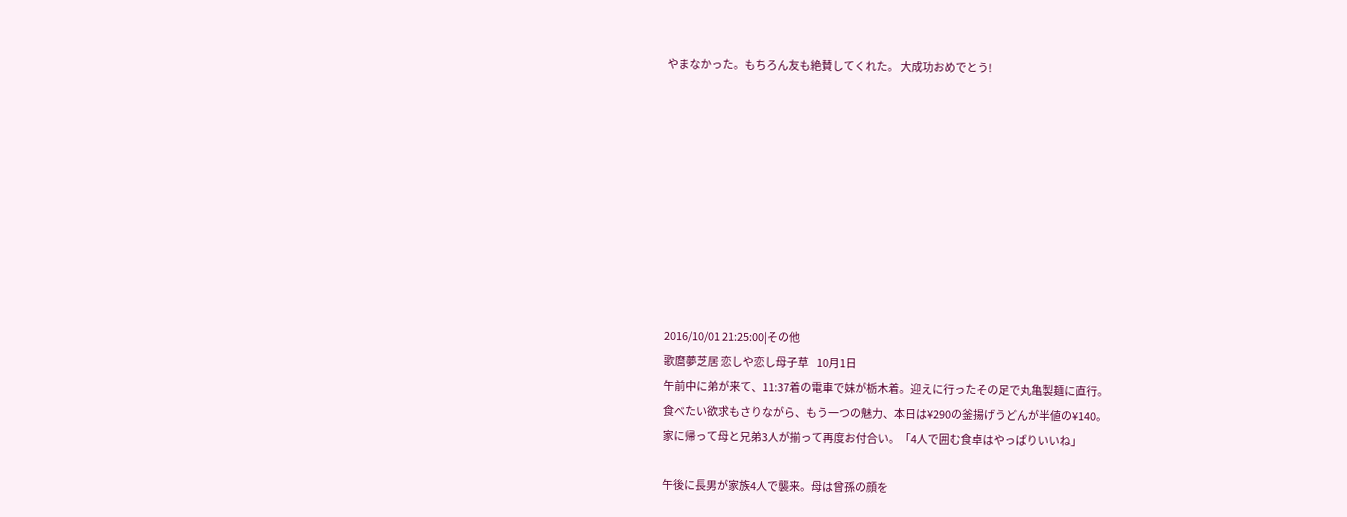やまなかった。もちろん友も絶賛してくれた。 大成功おめでとう!










2016/10/01 21:25:00|その他
歌麿夢芝居 恋しや恋し母子草    10月1日
午前中に弟が来て、11:37着の電車で妹が栃木着。迎えに行ったその足で丸亀製麺に直行。
食べたい欲求もさりながら、もう一つの魅力、本日は¥290の釜揚げうどんが半値の¥140。
家に帰って母と兄弟3人が揃って再度お付合い。「4人で囲む食卓はやっぱりいいね」

午後に長男が家族4人で襲来。母は曾孫の顔を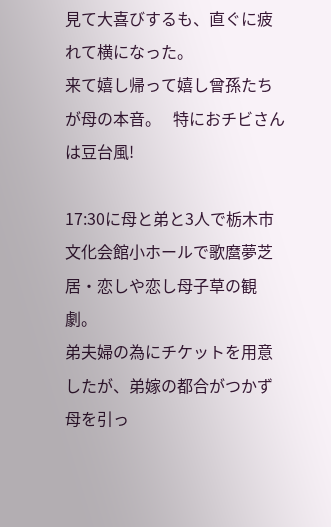見て大喜びするも、直ぐに疲れて横になった。
来て嬉し帰って嬉し曾孫たち が母の本音。   特におチビさんは豆台風!

17:30に母と弟と3人で栃木市文化会館小ホールで歌麿夢芝居・恋しや恋し母子草の観劇。
弟夫婦の為にチケットを用意したが、弟嫁の都合がつかず母を引っ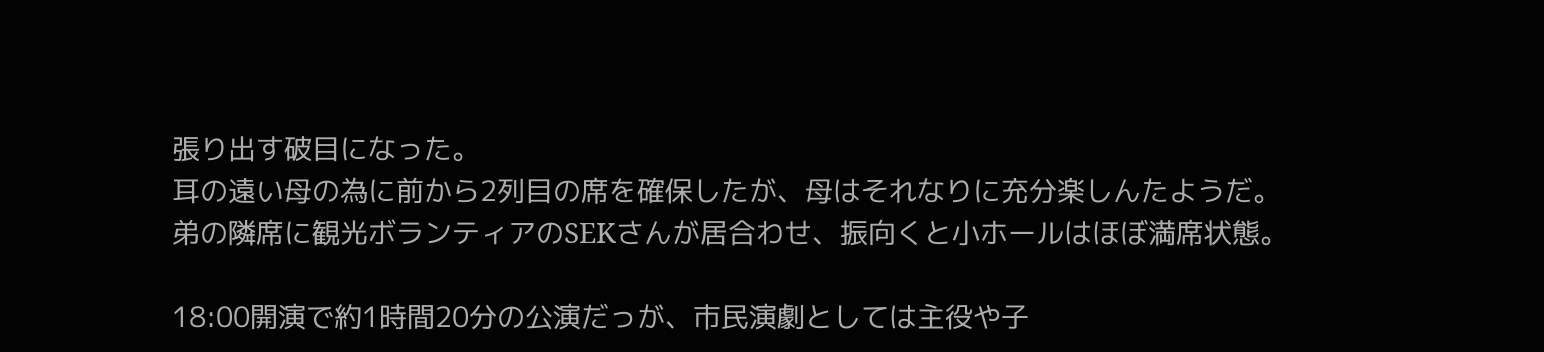張り出す破目になった。
耳の遠い母の為に前から2列目の席を確保したが、母はそれなりに充分楽しんたようだ。
弟の隣席に観光ボランティアのSEKさんが居合わせ、振向くと小ホールはほぼ満席状態。

18:00開演で約1時間20分の公演だっが、市民演劇としては主役や子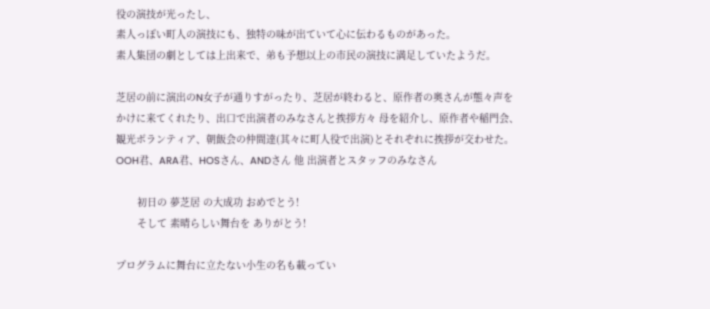役の演技が光ったし、
素人っぽい町人の演技にも、独特の味が出ていて心に伝わるものがあった。
素人集団の劇としては上出来で、弟も予想以上の市民の演技に満足していたようだ。

芝居の前に演出のN女子が通りすがったり、芝居が終わると、原作者の奥さんが態々声を
かけに来てくれたり、出口で出演者のみなさんと挨拶方々 母を紹介し、原作者や稲門会、
観光ボランティア、朝飯会の仲間達(其々に町人役で出演)とそれぞれに挨拶が交わせた。
OOH君、ARA君、HOSさん、ANDさん 他 出演者とスタッフのみなさん

       初日の 夢芝居 の大成功 おめでとう!
       そして 素晴らしい舞台を ありがとう!

プログラムに舞台に立たない小生の名も載ってい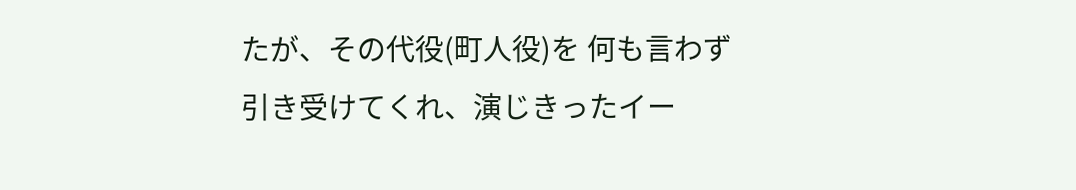たが、その代役(町人役)を 何も言わず
引き受けてくれ、演じきったイー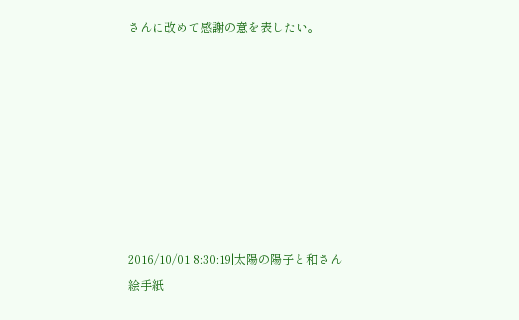さんに改めて感謝の意を表したい。








2016/10/01 8:30:19|太陽の陽子と和さん
絵手紙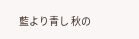藍より青し 秋の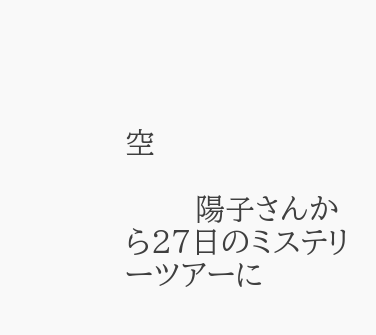空

       陽子さんから27日のミステリーツアーに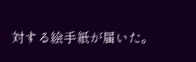対する絵手紙が届いた。